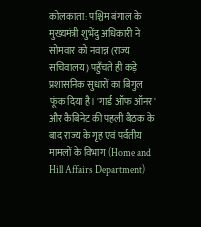कोलकाता: पश्चिम बंगाल के मुख्यमंत्री शुभेंदु अधिकारी ने सोमवार को नवान्न (राज्य सचिवालय) पहुँचते ही कड़े प्रशासनिक सुधारों का बिगुल फूंक दिया है। 'गार्ड ऑफ ऑनर' और कैबिनेट की पहली बैठक के बाद राज्य के गृह एवं पर्वतीय मामलों के विभाग (Home and Hill Affairs Department)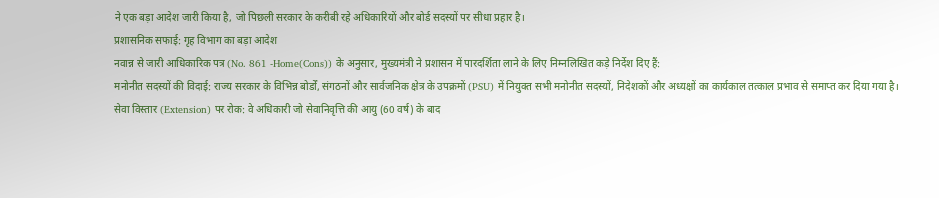ने एक बड़ा आदेश जारी किया है, जो पिछली सरकार के करीबी रहे अधिकारियों और बोर्ड सदस्यों पर सीधा प्रहार है।
प्रशासनिक सफाई: गृह विभाग का बड़ा आदेश
नवान्न से जारी आधिकारिक पत्र (No. 861 -Home(Cons)) के अनुसार, मुख्यमंत्री ने प्रशासन में पारदर्शिता लाने के लिए निम्नलिखित कड़े निर्देश दिए हैं:
मनोनीत सदस्यों की विदाई: राज्य सरकार के विभिन्न बोर्डों, संगठनों और सार्वजनिक क्षेत्र के उपक्रमों (PSU) में नियुक्त सभी मनोनीत सदस्यों, निदेशकों और अध्यक्षों का कार्यकाल तत्काल प्रभाव से समाप्त कर दिया गया है।
सेवा विस्तार (Extension) पर रोक: वे अधिकारी जो सेवानिवृत्ति की आयु (60 वर्ष) के बाद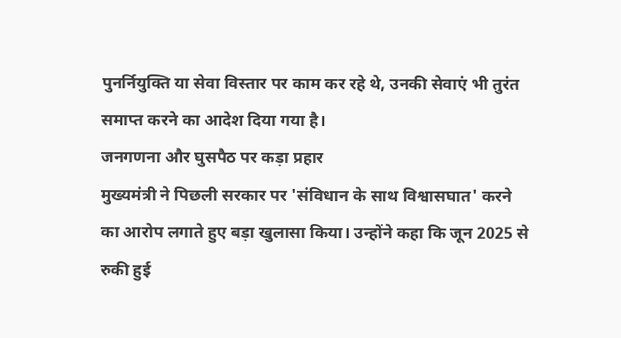पुनर्नियुक्ति या सेवा विस्तार पर काम कर रहे थे, उनकी सेवाएं भी तुरंत समाप्त करने का आदेश दिया गया है।
जनगणना और घुसपैठ पर कड़ा प्रहार
मुख्यमंत्री ने पिछली सरकार पर 'संविधान के साथ विश्वासघात' करने का आरोप लगाते हुए बड़ा खुलासा किया। उन्होंने कहा कि जून 2025 से रुकी हुई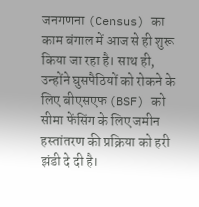जनगणना (Census) का काम बंगाल में आज से ही शुरू किया जा रहा है। साथ ही, उन्होंने घुसपैठियों को रोकने के लिए बीएसएफ (BSF) को सीमा फेंसिंग के लिए जमीन हस्तांतरण की प्रक्रिया को हरी झंडी दे दी है।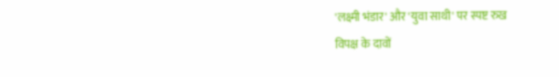'लक्ष्मी भंडार' और 'युवा साथी' पर स्पष्ट रुख
विपक्ष के दावों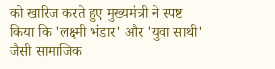को खारिज करते हुए मुख्यमंत्री ने स्पष्ट किया कि 'लक्ष्मी भंडार' और 'युवा साथी' जैसी सामाजिक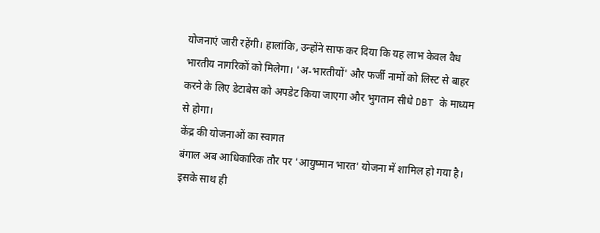योजनाएं जारी रहेंगी। हालांकि, उन्होंने साफ कर दिया कि यह लाभ केवल वैध भारतीय नागरिकों को मिलेगा। 'अ-भारतीयों' और फर्जी नामों को लिस्ट से बाहर करने के लिए डेटाबेस को अपडेट किया जाएगा और भुगतान सीधे DBT के माध्यम से होगा।
केंद्र की योजनाओं का स्वागत
बंगाल अब आधिकारिक तौर पर 'आयुष्मान भारत' योजना में शामिल हो गया है। इसके साथ ही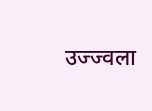उज्ज्वला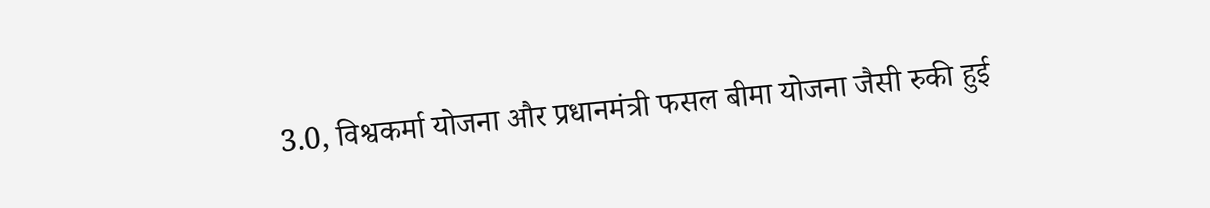3.0, विश्वकर्मा योजना और प्रधानमंत्री फसल बीमा योजना जैसी रुकी हुई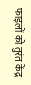फाइलों को तुरंत केंद्र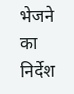भेजने का निर्देश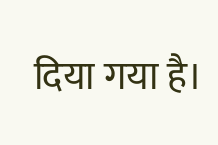दिया गया है।